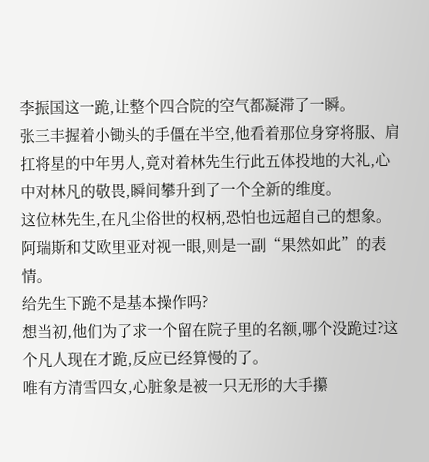李振国这一跪,让整个四合院的空气都凝滞了一瞬。
张三丰握着小锄头的手僵在半空,他看着那位身穿将服、肩扛将星的中年男人,竟对着林先生行此五体投地的大礼,心中对林凡的敬畏,瞬间攀升到了一个全新的维度。
这位林先生,在凡尘俗世的权柄,恐怕也远超自己的想象。
阿瑞斯和艾欧里亚对视一眼,则是一副“果然如此”的表情。
给先生下跪不是基本操作吗?
想当初,他们为了求一个留在院子里的名额,哪个没跪过?这个凡人现在才跪,反应已经算慢的了。
唯有方清雪四女,心脏象是被一只无形的大手攥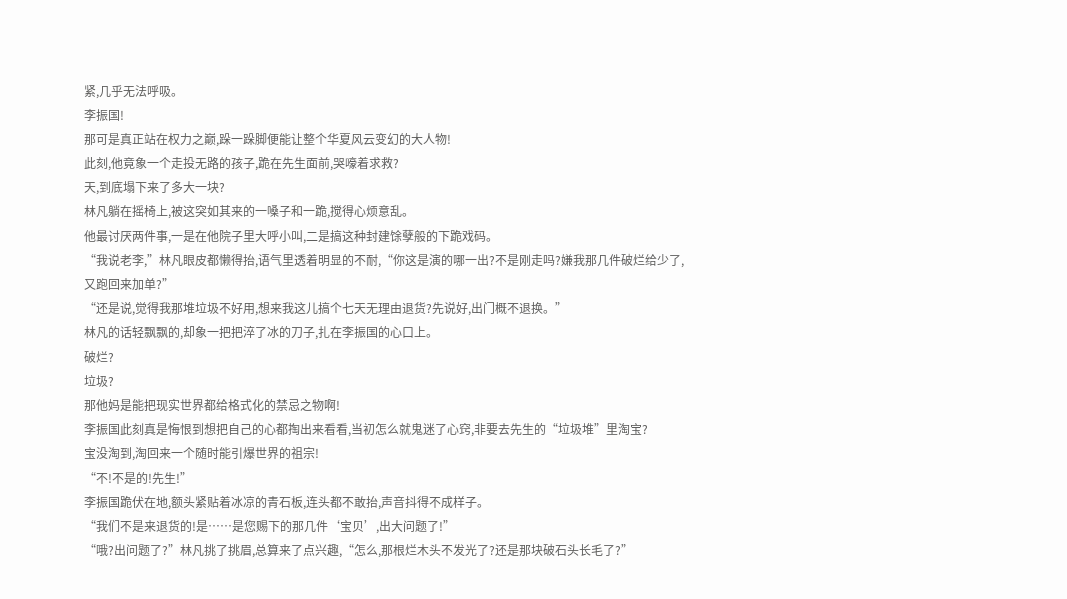紧,几乎无法呼吸。
李振国!
那可是真正站在权力之巅,跺一跺脚便能让整个华夏风云变幻的大人物!
此刻,他竟象一个走投无路的孩子,跪在先生面前,哭嚎着求救?
天,到底塌下来了多大一块?
林凡躺在摇椅上,被这突如其来的一嗓子和一跪,搅得心烦意乱。
他最讨厌两件事,一是在他院子里大呼小叫,二是搞这种封建馀孽般的下跪戏码。
“我说老李,”林凡眼皮都懒得抬,语气里透着明显的不耐,“你这是演的哪一出?不是刚走吗?嫌我那几件破烂给少了,又跑回来加单?”
“还是说,觉得我那堆垃圾不好用,想来我这儿搞个七天无理由退货?先说好,出门概不退换。”
林凡的话轻飘飘的,却象一把把淬了冰的刀子,扎在李振国的心口上。
破烂?
垃圾?
那他妈是能把现实世界都给格式化的禁忌之物啊!
李振国此刻真是悔恨到想把自己的心都掏出来看看,当初怎么就鬼迷了心窍,非要去先生的“垃圾堆”里淘宝?
宝没淘到,淘回来一个随时能引爆世界的祖宗!
“不!不是的!先生!”
李振国跪伏在地,额头紧贴着冰凉的青石板,连头都不敢抬,声音抖得不成样子。
“我们不是来退货的!是……是您赐下的那几件‘宝贝’,出大问题了!”
“哦?出问题了?”林凡挑了挑眉,总算来了点兴趣,“怎么,那根烂木头不发光了?还是那块破石头长毛了?”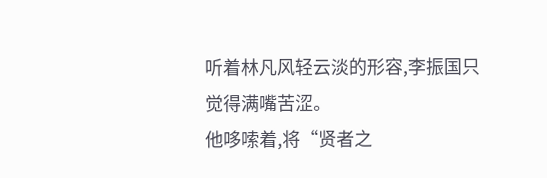听着林凡风轻云淡的形容,李振国只觉得满嘴苦涩。
他哆嗦着,将“贤者之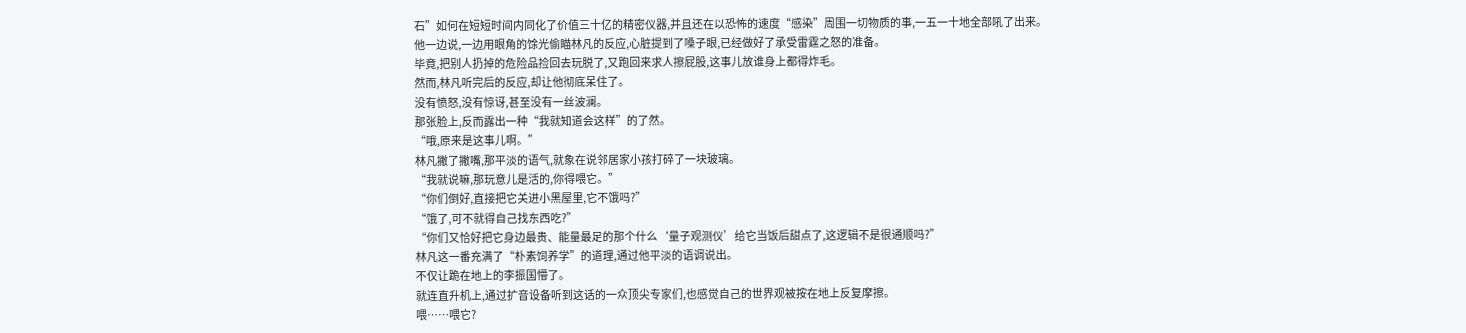石”如何在短短时间内同化了价值三十亿的精密仪器,并且还在以恐怖的速度“感染”周围一切物质的事,一五一十地全部吼了出来。
他一边说,一边用眼角的馀光偷瞄林凡的反应,心脏提到了嗓子眼,已经做好了承受雷霆之怒的准备。
毕竟,把别人扔掉的危险品捡回去玩脱了,又跑回来求人擦屁股,这事儿放谁身上都得炸毛。
然而,林凡听完后的反应,却让他彻底呆住了。
没有愤怒,没有惊讶,甚至没有一丝波澜。
那张脸上,反而露出一种“我就知道会这样”的了然。
“哦,原来是这事儿啊。”
林凡撇了撇嘴,那平淡的语气,就象在说邻居家小孩打碎了一块玻璃。
“我就说嘛,那玩意儿是活的,你得喂它。”
“你们倒好,直接把它关进小黑屋里,它不饿吗?”
“饿了,可不就得自己找东西吃?”
“你们又恰好把它身边最贵、能量最足的那个什么‘量子观测仪’给它当饭后甜点了,这逻辑不是很通顺吗?”
林凡这一番充满了“朴素饲养学”的道理,通过他平淡的语调说出。
不仅让跪在地上的李振国懵了。
就连直升机上,通过扩音设备听到这话的一众顶尖专家们,也感觉自己的世界观被按在地上反复摩擦。
喂……喂它?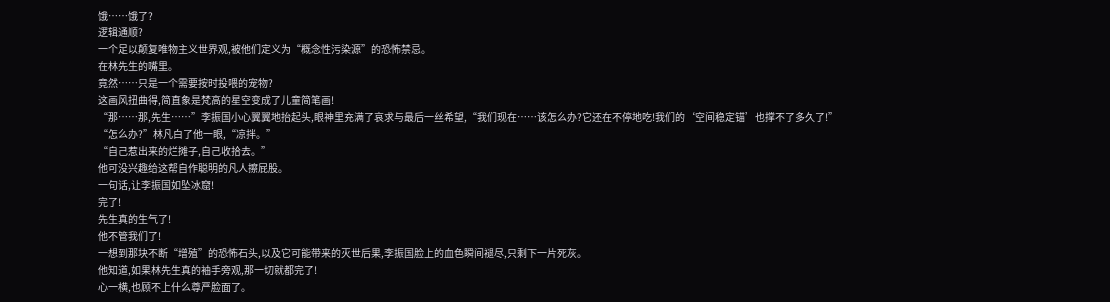饿……饿了?
逻辑通顺?
一个足以颠复唯物主义世界观,被他们定义为“概念性污染源”的恐怖禁忌。
在林先生的嘴里。
竟然……只是一个需要按时投喂的宠物?
这画风扭曲得,简直象是梵高的星空变成了儿童简笔画!
“那……那,先生……”李振国小心翼翼地抬起头,眼神里充满了哀求与最后一丝希望,“我们现在……该怎么办?它还在不停地吃!我们的‘空间稳定锚’也撑不了多久了!”
“怎么办?”林凡白了他一眼,“凉拌。”
“自己惹出来的烂摊子,自己收拾去。”
他可没兴趣给这帮自作聪明的凡人擦屁股。
一句话,让李振国如坠冰窟!
完了!
先生真的生气了!
他不管我们了!
一想到那块不断“增殖”的恐怖石头,以及它可能带来的灭世后果,李振国脸上的血色瞬间褪尽,只剩下一片死灰。
他知道,如果林先生真的袖手旁观,那一切就都完了!
心一横,也顾不上什么尊严脸面了。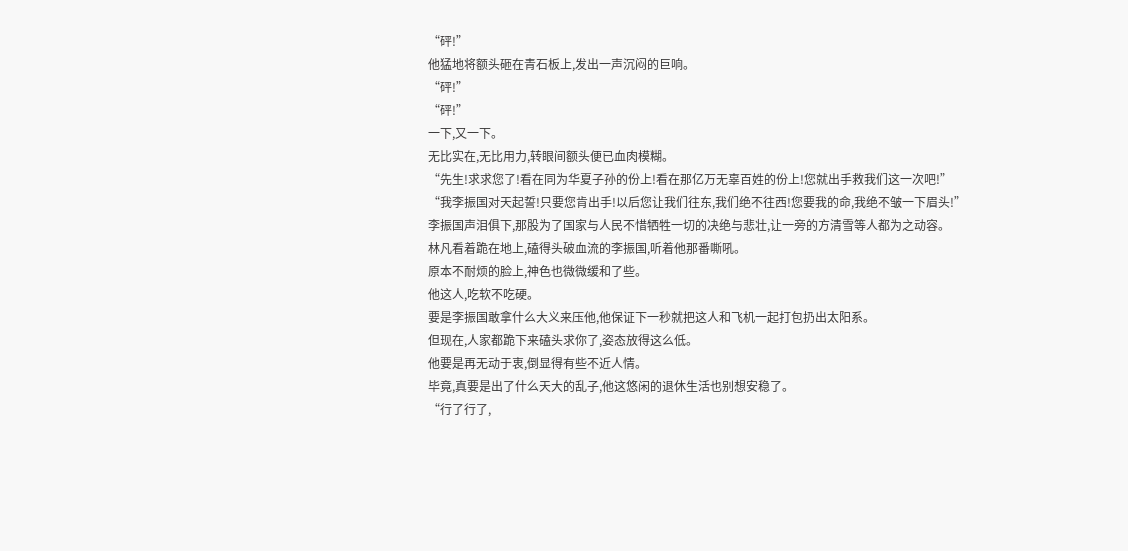“砰!”
他猛地将额头砸在青石板上,发出一声沉闷的巨响。
“砰!”
“砰!”
一下,又一下。
无比实在,无比用力,转眼间额头便已血肉模糊。
“先生!求求您了!看在同为华夏子孙的份上!看在那亿万无辜百姓的份上!您就出手救我们这一次吧!”
“我李振国对天起誓!只要您肯出手!以后您让我们往东,我们绝不往西!您要我的命,我绝不皱一下眉头!”
李振国声泪俱下,那股为了国家与人民不惜牺牲一切的决绝与悲壮,让一旁的方清雪等人都为之动容。
林凡看着跪在地上,磕得头破血流的李振国,听着他那番嘶吼。
原本不耐烦的脸上,神色也微微缓和了些。
他这人,吃软不吃硬。
要是李振国敢拿什么大义来压他,他保证下一秒就把这人和飞机一起打包扔出太阳系。
但现在,人家都跪下来磕头求你了,姿态放得这么低。
他要是再无动于衷,倒显得有些不近人情。
毕竟,真要是出了什么天大的乱子,他这悠闲的退休生活也别想安稳了。
“行了行了,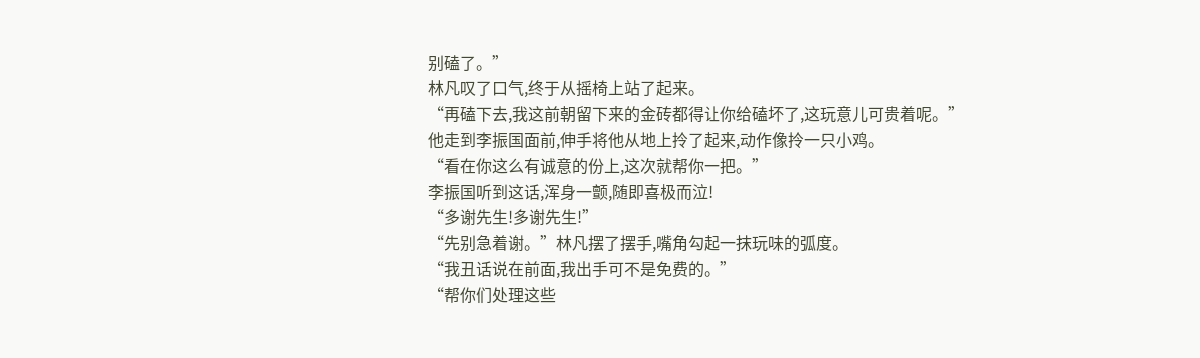别磕了。”
林凡叹了口气,终于从摇椅上站了起来。
“再磕下去,我这前朝留下来的金砖都得让你给磕坏了,这玩意儿可贵着呢。”
他走到李振国面前,伸手将他从地上拎了起来,动作像拎一只小鸡。
“看在你这么有诚意的份上,这次就帮你一把。”
李振国听到这话,浑身一颤,随即喜极而泣!
“多谢先生!多谢先生!”
“先别急着谢。”林凡摆了摆手,嘴角勾起一抹玩味的弧度。
“我丑话说在前面,我出手可不是免费的。”
“帮你们处理这些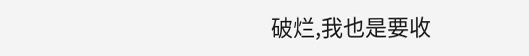破烂,我也是要收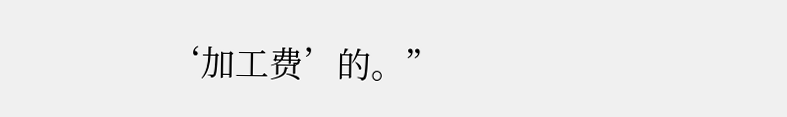‘加工费’的。”